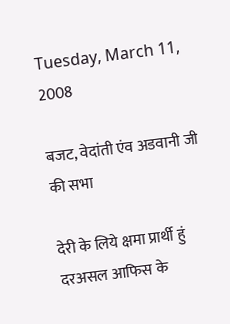Tuesday, March 11, 2008

बजट, वेदांती एंव अडवानी जी की सभा

देरी के लिये क्षमा प्रार्थी हुं दरअसल आफिस के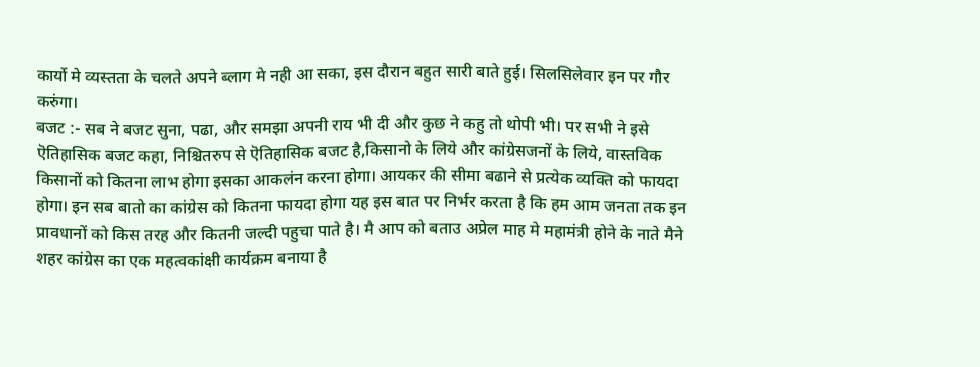कार्यो मे व्यस्तता के चलते अपने ब्लाग मे नही आ सका, इस दौरान बहुत सारी बाते हुई। सिलसिलेवार इन पर गौर करुंगा।
बजट :- सब ने बजट सुना, पढा, और समझा अपनी राय भी दी और कुछ ने कहु तो थोपी भी। पर सभी ने इसे ऎतिहासिक बजट कहा, निश्चितरुप से ऎतिहासिक बजट है,किसानो के लिये और कांग्रेसजनों के लिये, वास्तविक किसानों को कितना लाभ होगा इसका आकलंन करना होगा। आयकर की सीमा बढाने से प्रत्येक व्यक्ति को फायदा होगा। इन सब बातो का कांग्रेस को कितना फायदा होगा यह इस बात पर निर्भर करता है कि हम आम जनता तक इन प्रावधानों को किस तरह और कितनी जल्दी पहुचा पाते है। मै आप को बताउ अप्रेल माह मे महामंत्री होने के नाते मैने शहर कांग्रेस का एक महत्वकांक्षी कार्यक्रम बनाया है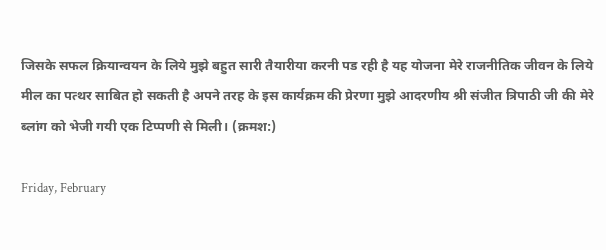जिसके सफल क्रियान्वयन के लिये मुझे बहुत सारी तैयारीया करनी पड रही है यह योजना मेरे राजनीतिक जीवन के लिये मील का पत्थर साबित हो सकती है अपने तरह के इस कार्यक्रम की प्रेरणा मुझे आदरणीय श्री संजीत त्रिपाठी जी की मेरे ब्लांग को भेजी गयी एक टिप्पणी से मिली। (क्रमश:)

Friday, February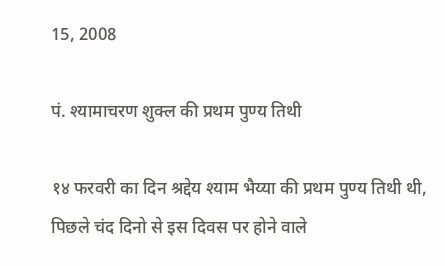15, 2008

पं. श्यामाचरण शुक्ल की प्रथम पुण्य तिथी

१४ फरवरी का दिन श्रद्देय श्याम भैय्या की प्रथम पुण्य तिथी थी, पिछले चंद दिनो से इस दिवस पर होने वाले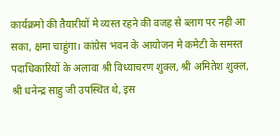कार्यक्रमो की तैयारीयों मे व्यस्त रहने की वजह से ब्लाग पर नही आ सका, क्षमा चाहुंगा। कांग्रेस भवन के आयोजन मे कमेटी के समस्त पदाधिकारियों के अलावा श्री विध्याचरण शुक्ल, श्री अमितेश शुक्ल, श्री धनेन्द्र साहु जी उपस्थित थे, इस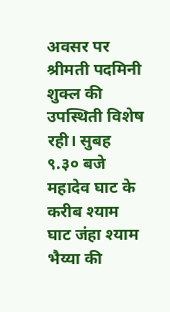अवसर पर श्रीमती पदमिनी शुक्ल की उपस्थिती विशेष रही। सुबह ९.३० बजे महादेव घाट के करीब श्याम घाट जंहा श्याम भैय्या की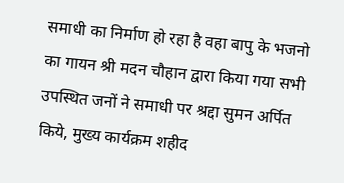समाधी का निर्माण हो रहा है वहा बापु के भजनो का गायन श्री मदन चौहान द्वारा किया गया सभी उपस्थित जनों ने समाधी पर श्रद्दा सुमन अर्पित किये, मुख्य कार्यक्रम शहीद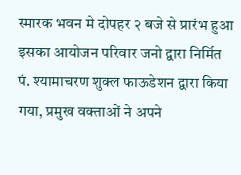स्मारक भवन मे दोपहर २ बजे से प्रारंभ हुआ इसका आयोजन परिवार जनो द्वारा निर्मित पं. श्यामाचरण शुक्ल फाऊडेशन द्वारा किया गया, प्रमुख वक्ताओं ने अपने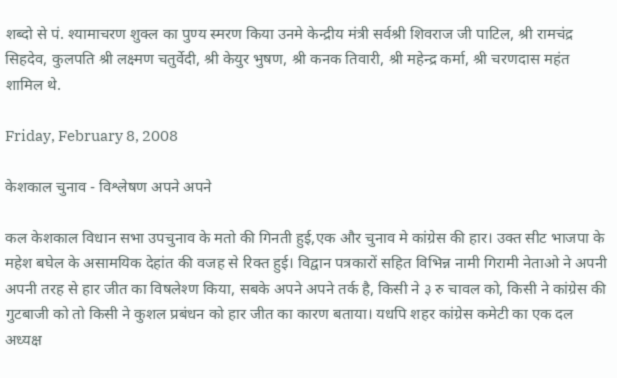शब्दो से पं. श्यामाचरण शुक्ल का पुण्य स्मरण किया उनमे केन्द्रीय मंत्री सर्वश्री शिवराज जी पाटिल, श्री रामचंद्र सिहदेव, कुलपति श्री लक्ष्मण चतुर्वेदी, श्री केयुर भुषण, श्री कनक तिवारी, श्री महेन्द्र कर्मा, श्री चरणदास महंत शामिल थे.

Friday, February 8, 2008

केशकाल चुनाव - विश्लेषण अपने अपने

कल केशकाल विधान सभा उपचुनाव के मतो की गिनती हुई,एक और चुनाव मे कांग्रेस की हार। उक्त सीट भाजपा के महेश बघेल के असामयिक देहांत की वजह से रिक्त हुई। विद्वान पत्रकारों सहित विभिन्न नामी गिरामी नेताओ ने अपनी अपनी तरह से हार जीत का विषलेश्ण किया, सबके अपने अपने तर्क है, किसी ने ३ रु चावल को, किसी ने कांग्रेस की गुटबाजी को तो किसी ने कुशल प्रबंधन को हार जीत का कारण बताया। यधपि शहर कांग्रेस कमेटी का एक दल अध्यक्ष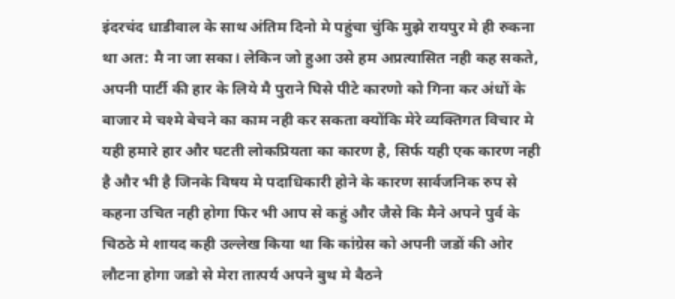इंदरचंद धाडीवाल के साथ अंतिम दिनो मे पहुंचा चुंकि मुझे रायपुर मे ही रुकना था अत: मै ना जा सका। लेकिन जो हुआ उसे हम अप्रत्यासित नही कह सकते, अपनी पार्टी की हार के लिये मै पुराने घिसे पीटे कारणो को गिना कर अंधों के बाजार मे चश्मे बेचने का काम नही कर सकता क्योंकि मेरे व्यक्तिगत विचार मे यही हमारे हार और घटती लोकप्रियता का कारण है, सिर्फ यही एक कारण नही है और भी है जिनके विषय मे पदाधिकारी होने के कारण सार्वजनिक रुप से कहना उचित नही होगा फिर भी आप से कहुं और जैसे कि मैने अपने पुर्व के चिठठे मे शायद कही उल्लेख किया था कि कांग्रेस को अपनी जडों की ओर लौटना होगा जडो से मेरा तात्पर्य अपने बुथ मे बैठने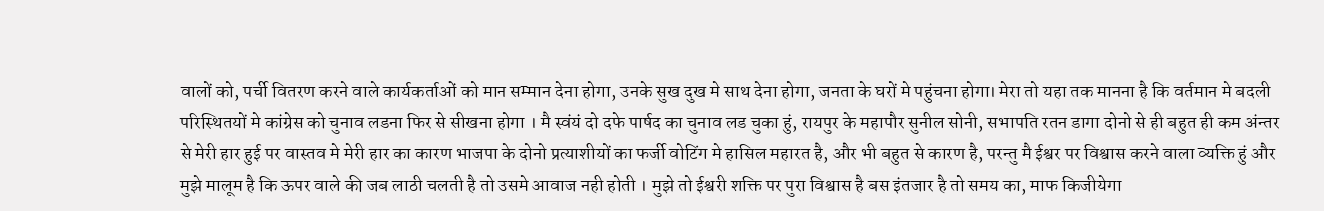वालों को, पर्ची वितरण करने वाले कार्यकर्ताओं को मान सम्मान देना होगा, उनके सुख दुख मे साथ देना होगा, जनता के घरों मे पहुंचना होगा। मेरा तो यहा तक मानना है कि वर्तमान मे बदली परिस्थितयों मे कांग्रेस को चुनाव लडना फिर से सीखना होगा । मै स्वंयं दो दफे पार्षद का चुनाव लड चुका हुं, रायपुर के महापौर सुनील सोनी, सभापति रतन डागा दोनो से ही बहुत ही कम अंन्तर से मेरी हार हुई पर वास्तव मे मेरी हार का कारण भाजपा के दोनो प्रत्याशीयों का फर्जी वोटिंग मे हासिल महारत है, और भी बहुत से कारण है, परन्तु मै ईश्वर पर विश्वास करने वाला व्यक्ति हुं और मुझे मालूम है कि ऊपर वाले की जब लाठी चलती है तो उसमे आवाज नही होती । मुझे तो ईश्वरी शक्ति पर पुरा विश्वास है बस इंतजार है तो समय का, माफ किजीयेगा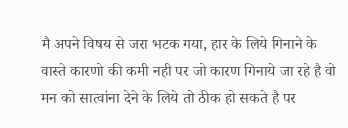मै अपने विषय से जरा भटक गया, हार के लिये गिनाने के वास्ते कारणो की कमी नही पर जो कारण गिनाये जा रहे है वो मन को सात्वांना देने के लिये तो ठीक हो सकते है पर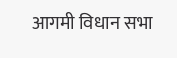आगमी विधान सभा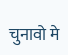चुनावो मे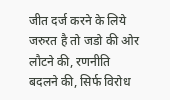जीत दर्ज करने के लिये जरुरत है तो जडो की ओर लौटने की, रणनीति बदलने की, सिर्फ विरोध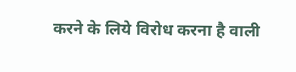करने के लिये विरोध करना है वाली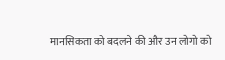मानसिकता को बदलने की और उन लोगो को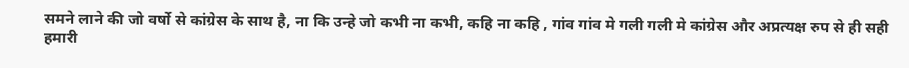समने लाने की जो वर्षो से कांग्रेस के साथ है, ना कि उन्हे जो कभी ना कभी, कहि ना कहि , गांव गांव मे गली गली मे कांग्रेस और अप्रत्यक्ष रुप से ही सही हमारी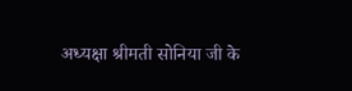अध्यक्षा श्रीमती सोनिया जी के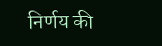निर्णय की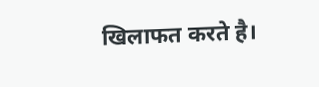खिलाफत करते है।